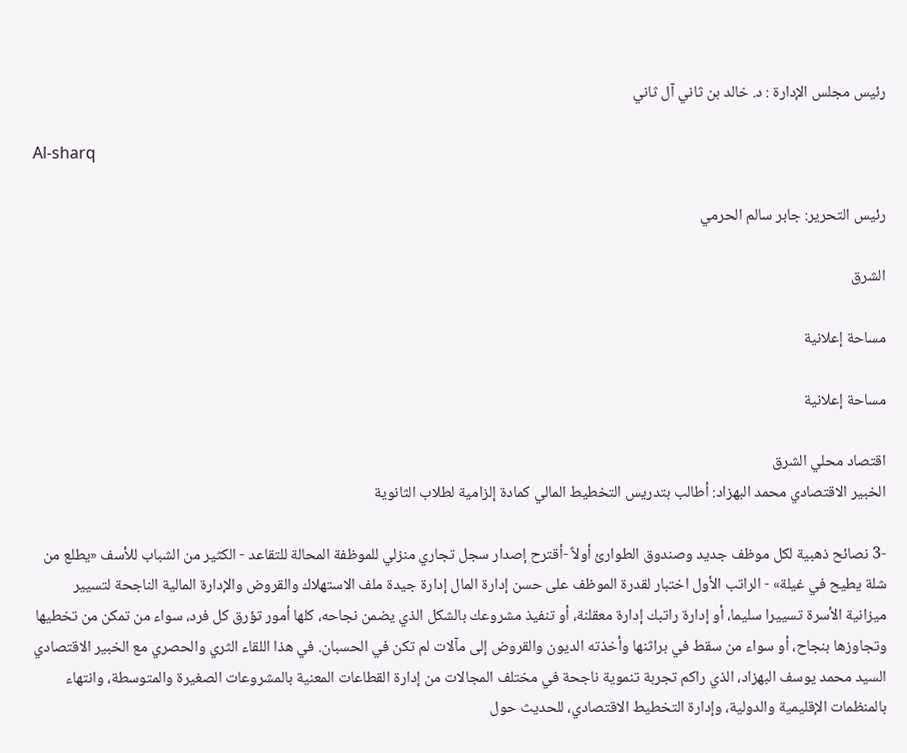رئيس مجلس الإدارة : د. خالد بن ثاني آل ثاني

Al-sharq

رئيس التحرير: جابر سالم الحرمي

الشرق

مساحة إعلانية

مساحة إعلانية

اقتصاد محلي الشرق
الخبير الاقتصادي محمد البهزاد: أطالب بتدريس التخطيط المالي كمادة إلزامية لطلاب الثانوية

-3 نصائح ذهبية لكل موظف جديد وصندوق الطوارئ أولاً -أقترح إصدار سجل تجاري منزلي للموظفة المحالة للتقاعد - الكثير من الشباب للأسف «يطلع من شلة يطيح في غيلة» - الراتب الأول اختبار لقدرة الموظف على حسن إدارة المال إدارة جيدة ملف الاستهلاك والقروض والإدارة المالية الناجحة لتسيير ميزانية الأسرة تسييرا سليما، أو إدارة راتبك إدارة معقلنة، أو تنفيذ مشروعك بالشكل الذي يضمن نجاحه، كلها أمور تؤرق كل فرد، سواء من تمكن من تخطيها وتجاوزها بنجاح، أو سواء من سقط في براثنها وأخذته الديون والقروض إلى مآلات لم تكن في الحسبان. في هذا اللقاء الثري والحصري مع الخبير الاقتصادي السيد محمد يوسف البهزاد، الذي راكم تجربة تنموية ناجحة في مختلف المجالات من إدارة القطاعات المعنية بالمشروعات الصغيرة والمتوسطة، وانتهاء بالمنظمات الإقليمية والدولية، وإدارة التخطيط الاقتصادي، للحديث حول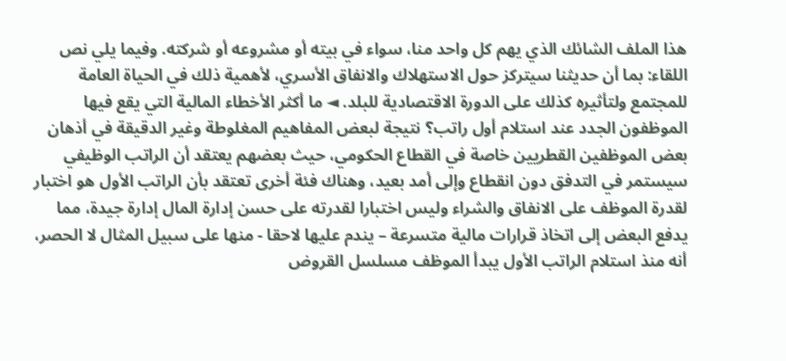هذا الملف الشائك الذي يهم كل واحد منا، سواء في بيته أو مشروعه أو شركته. وفيما يلي نص اللقاء: بما أن حديثنا سيتركز حول الاستهلاك والانفاق الأسري، لأهمية ذلك في الحياة العامة للمجتمع ولتأثيره كذلك على الدورة الاقتصادية للبلد. ◄ ما أكثر الأخطاء المالية التي يقع فيها الموظفون الجدد عند استلام أول راتب؟ نتيجة لبعض المفاهيم المغلوطة وغير الدقيقة في أذهان بعض الموظفين القطريين خاصة في القطاع الحكومي، حيث بعضهم يعتقد أن الراتب الوظيفي سيستمر في التدفق دون انقطاع وإلى أمد بعيد، وهناك فئة أخرى تعتقد بأن الراتب الأول هو اختبار لقدرة الموظف على الانفاق والشراء وليس اختبارا لقدرته على حسن إدارة المال إدارة جيدة، مما يدفع البعض إلى اتخاذ قرارات مالية متسرعة – يندم عليها لاحقا - منها على سبيل المثال لا الحصر، أنه منذ استلام الراتب الأول يبدأ الموظف مسلسل القروض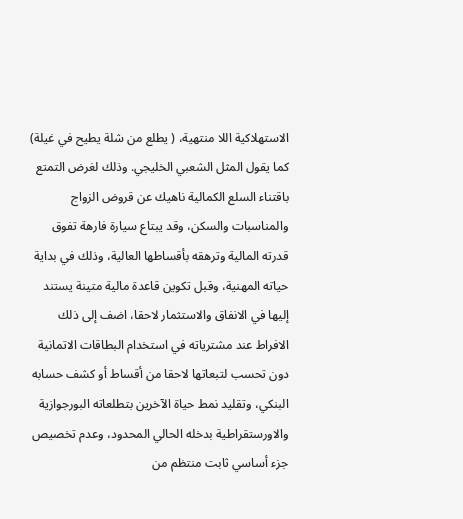الاستهلاكية اللا منتهية، ( يطلع من شلة يطيح في غيلة) كما يقول المثل الشعبي الخليجي. وذلك لغرض التمتع باقتناء السلع الكمالية ناهيك عن قروض الزواج والمناسبات والسكن، وقد يبتاع سيارة فارهة تفوق قدرته المالية وترهقه بأقساطها العالية، وذلك في بداية حياته المهنية، وقبل تكوين قاعدة مالية متينة يستند إليها في الانفاق والاستثمار لاحقا، اضف إلى ذلك الافراط عند مشترياته في استخدام البطاقات الاتمانية دون تحسب لتبعاتها لاحقا من أقساط أو كشف حسابه البنكي، وتقليد نمط حياة الآخرين بتطلعاته البورجوازية والاورستقراطية بدخله الحالي المحدود، وعدم تخصيص جزء أساسي ثابت منتظم من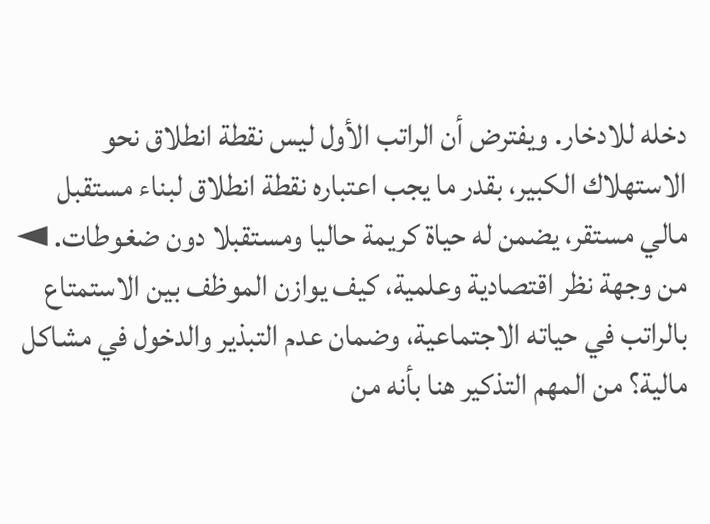دخله للادخار. ويفترض أن الراتب الأول ليس نقطة انطلاق نحو الاستهلاك الكبير، بقدر ما يجب اعتباره نقطة انطلاق لبناء مستقبل مالي مستقر، يضمن له حياة كريمة حاليا ومستقبلا دون ضغوطات. ◄ من وجهة نظر اقتصادية وعلمية، كيف يوازن الموظف بين الاستمتاع بالراتب في حياته الاجتماعية، وضمان عدم التبذير والدخول في مشاكل مالية؟ من المهم التذكير هنا بأنه من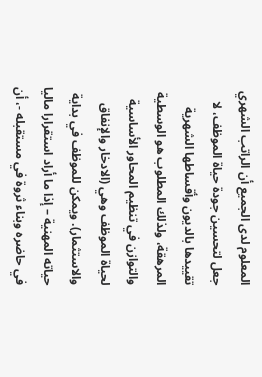المعلوم لدى الجميع أن الراتب الشهري جعل لتحسين جودة حياة الموظف، لا تقييدها بالديون وأقساطها الشهرية المرهقة، ولذلك المطلوب هو الوسطية والتوازن في تنظيم المحاور الأساسية لحياة الموظف وهي (الادخار والإنفاق والاستثمار). ويمكن للموظف في بداية حياته المهنية – إذا ما أراد استقرارا ماليا في حاضره وبناء ثروة في مستقبله -، أن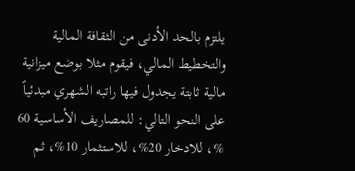يلتزم بالحد الأدنى من الثقافة المالية والتخطيط المالي، فيقوم مثلا بوضع ميزانية مالية ثابتة يجدول فيها راتبه الشهري مبدئياً على النحو التالي: للمصاريف الأساسية 60 %، للادخار 20%، للاستثمار 10%، ثم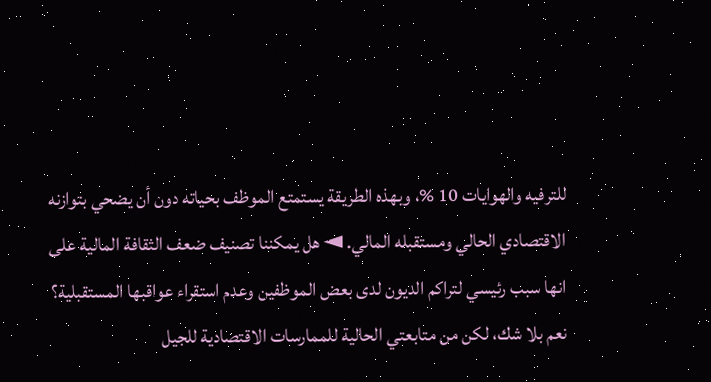للترفيه والهوايات 10 %، وبهذه الطريقة يستمتع الموظف بحياته دون أن يضحي بتوازنه الاقتصادي الحالي ومستقبله المالي. ◄ هل يمكننا تصنيف ضعف الثقافة المالية على انها سبب رئيسي لتراكم الديون لدى بعض الموظفين وعدم استقراء عواقبها المستقبلية؟ نعم بلا شك، لكن من متابعتي الحالية للممارسات الاقتصادية للجيل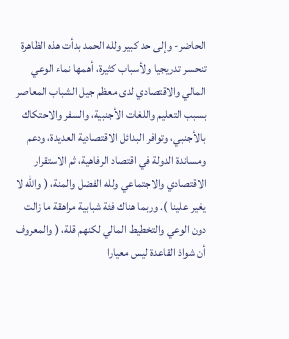الحاضر- وإلى حد كبير ولله الحمد بدأت هذه الظاهرة تنحسر تدريجيا ولأسباب كثيرة، أهمها نماء الوعي المالي والاقتصادي لدى معظم جيل الشباب المعاصر بسبب التعليم واللغات الأجنبية، والسفر والاحتكاك بالأجنبي، وتوافر البدائل الاقتصادية العديدة، ودعم ومساندة الدولة في اقتصاد الرفاهية، ثم الاستقرار الاقتصادي والاجتماعي ولله الفضل والمنة، ( والله لا يغير علينا ). وربما هناك فئة شبابية مراهقة ما زالت دون الوعي والتخطيط المالي لكنهم قلة، ( والمعروف أن شواذ القاعدة ليس معيارا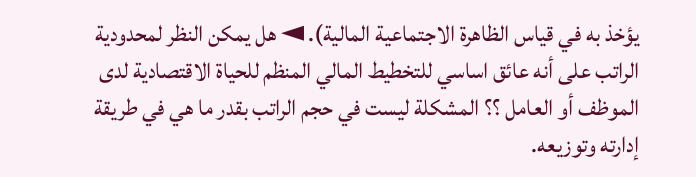يؤخذ به في قياس الظاهرة الاجتماعية المالية). ◄ هل يمكن النظر لمحدودية الراتب على أنه عائق اساسي للتخطيط المالي المنظم للحياة الاقتصادية لدى الموظف أو العامل ؟؟ المشكلة ليست في حجم الراتب بقدر ما هي في طريقة إدارته وتوزيعه.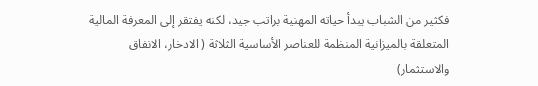فكثير من الشباب يبدأ حياته المهنية براتب جيد، لكنه يفتقر إلى المعرفة المالية المتعلقة بالميزانية المنظمة للعناصر الأساسية الثلاثة ( الادخار، الانفاق والاستثمار)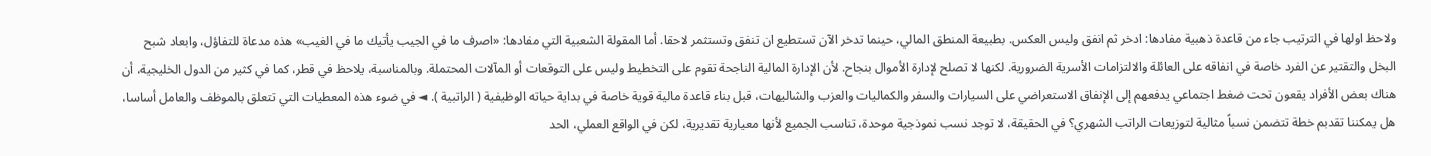ولاحظ اولها في الترتيب جاء من قاعدة ذهبية مفادها: ادخر ثم انفق وليس العكس. بطبيعة المنطق المالي، حينما تدخر الآن تستطيع ان تنفق وتستثمر لاحقا. أما المقولة الشعبية التي مفادها: «اصرف ما في الجيب يأتيك ما في الغيب» هذه مدعاة للتفاؤل، وابعاد شبح البخل والتقتير عن الفرد خاصة في انفاقه على العائلة والالتزامات الأسرية الضرورية. لكنها لا تصلح لإدارة الأموال بنجاح. لأن الإدارة المالية الناجحة تقوم على التخطيط وليس على التوقعات أو المآلات المحتملة. وبالمناسبة، يلاحظ في قطر، كما في كثير من الدول الخليجية، أن هناك بعض الأفراد يقعون تحت ضغط اجتماعي يدفعهم إلى الإنفاق الاستعراضي على السيارات والسفر والكماليات والعزب والشاليهات، قبل بناء قاعدة مالية قوية خاصة في بداية حياته الوظيفية ( الراتبية ). ◄ في ضوء هذه المعطيات التي تتعلق بالموظف والعامل أساسا، هل يمكننا تقدبم خطة تتضمن نسباً مثالية لتوزيعات الراتب الشهري؟ في الحقيقة، لا توجد نسب نموذجية موحدة، تناسب الجميع لأنها معيارية تقديرية، لكن في الواقع العملي، الحد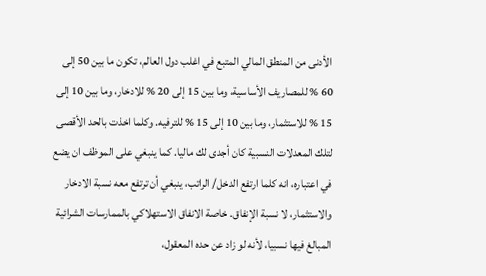الأدنى من المنطق المالي المتبع في اغلب دول العالم، تكون ما بين 50 إلى 60 % للمصاريف الأساسية، وما بين 15 إلى 20 % للادخار، وما بين 10 إلى 15 % للاستثمار، وما بين 10 إلى 15 % للترفيه. وكلما اخذت بالحد الأقصى لتلك المعدلات النسبية كان أجدى لك ماليا. كما ينبغي على الموظف ان يضع في اعتباره، انه كلما ارتفع الدخل/ الراتب، ينبغي أن ترتفع معه نسبة الادخار والاستثمار، لا نسبة الإنفاق. خاصة الانفاق الاستهلاكي بالممارسات الشرائية المبالغ فيها نسبيا، لأنه لو زاد عن حده المعقول،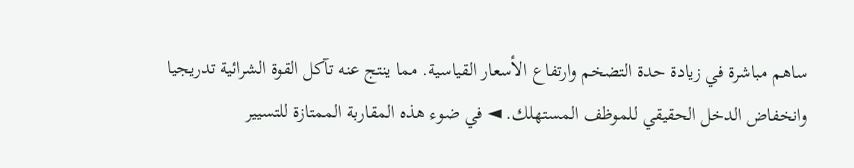ساهم مباشرة في زيادة حدة التضخم وارتفاع الأسعار القياسية. مما ينتج عنه تآكل القوة الشرائية تدريجيا وانخفاض الدخل الحقيقي للموظف المستهلك. ◄ في ضوء هذه المقاربة الممتازة للتسيير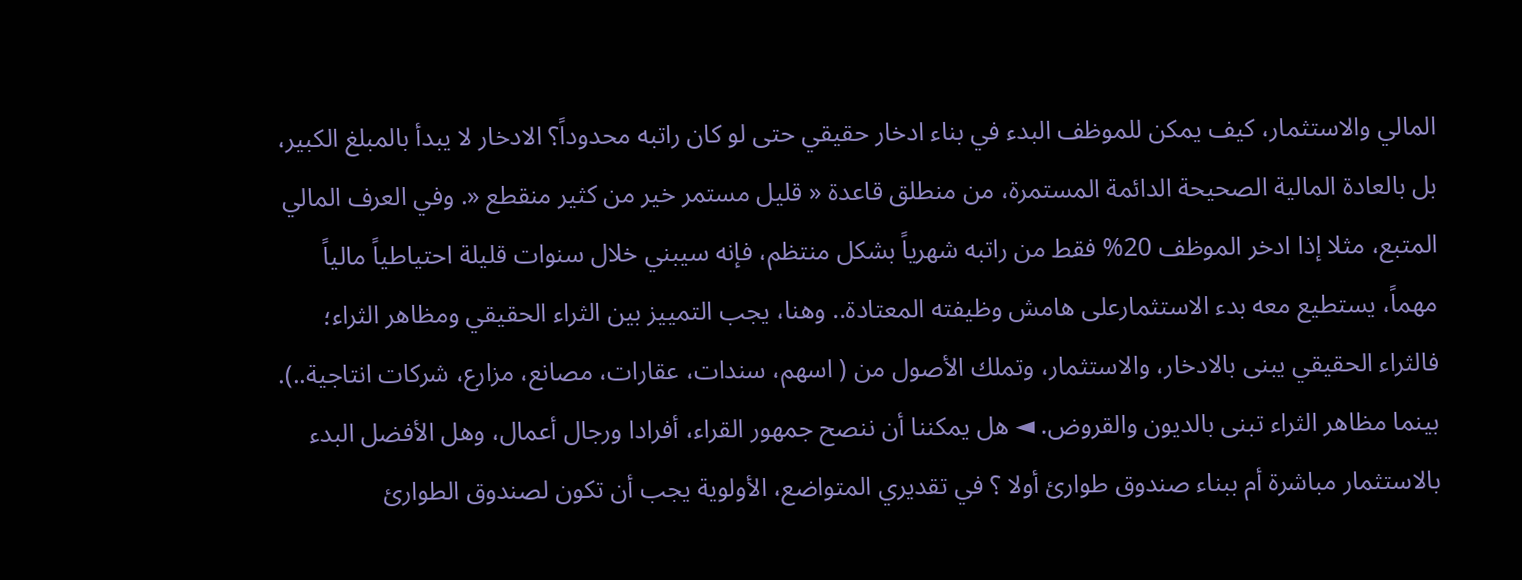المالي والاستثمار، كيف يمكن للموظف البدء في بناء ادخار حقيقي حتى لو كان راتبه محدوداً؟ الادخار لا يبدأ بالمبلغ الكبير، بل بالعادة المالية الصحيحة الدائمة المستمرة، من منطلق قاعدة « قليل مستمر خير من كثير منقطع «. وفي العرف المالي المتبع، مثلا إذا ادخر الموظف 20% فقط من راتبه شهرياً بشكل منتظم، فإنه سيبني خلال سنوات قليلة احتياطياً مالياً مهماً، يستطيع معه بدء الاستثمارعلى هامش وظيفته المعتادة.. وهنا، يجب التمييز بين الثراء الحقيقي ومظاهر الثراء؛ فالثراء الحقيقي يبنى بالادخار، والاستثمار، وتملك الأصول من ( اسهم، سندات، عقارات، مصانع، مزارع، شركات انتاجية..). بينما مظاهر الثراء تبنى بالديون والقروض. ◄ هل يمكننا أن ننصح جمهور القراء، أفرادا ورجال أعمال، وهل الأفضل البدء بالاستثمار مباشرة أم ببناء صندوق طوارئ أولا ؟ في تقديري المتواضع، الأولوية يجب أن تكون لصندوق الطوارئ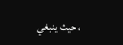، حيث ينبغي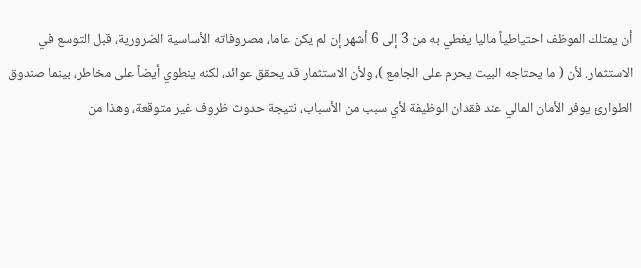أن يمتلك الموظف احتياطياً ماليا يغطي به من 3 إلى 6 أشهر إن لم يكن عاما، مصروفاته الأساسية الضرورية، قبل التوسع في الاستثمار. لأن ( ما يحتاجه البيت يحرم على الجامع )، ولأن الاستثمار قد يحقق عوائد، لكنه ينطوي أيضاً على مخاطر، بينما صندوق الطوارئ يوفر الأمان المالي عند فقدان الوظيفة لأي سبب من الأسباب، نتيجة حدوث ظروف غير متوقعة، وهذا من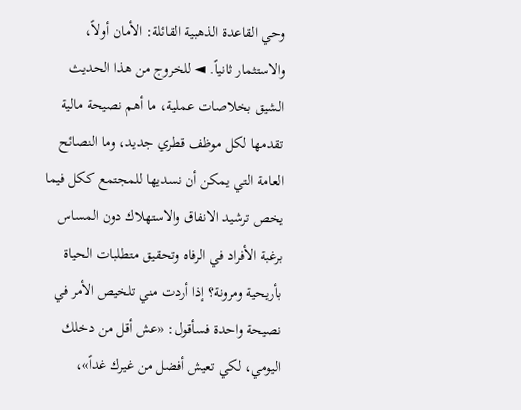وحي القاعدة الذهبية القائلة: الأمان أولاً، والاستثمار ثانياً. ◄ للخروج من هذا الحديث الشيق بخلاصات عملية، ما أهم نصيحة مالية تقدمها لكل موظف قطري جديد، وما النصائح العامة التي يمكن أن نسديها للمجتمع ككل فيما يخص ترشيد الانفاق والاستهلاك دون المساس برغبة الأفراد في الرفاه وتحقيق متطلبات الحياة بأريحية ومرونة؟ إذا أردت مني تلخيص الأمر في نصيحة واحدة فسأقول: «عش أقل من دخلك اليومي، لكي تعيش أفضل من غيرك غداً»،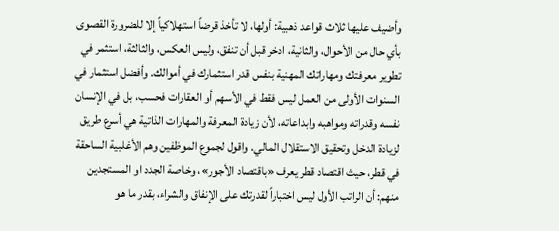وأضيف عليها ثلاث قواعد ذهبية: أولها، لا تأخذ قرضاً استهلاكياً إلا للضرورة القصوى بأي حال من الأحوال، والثانية، ادخر قبل أن تنفق، وليس العكس، والثالثة، استثمر في تطوير معرفتك ومهاراتك المهنية بنفس قدر استثمارك في أموالك. وأفضل استثمار في السنوات الأولى من العمل ليس فقط في الأسهم أو العقارات فحسب، بل في الإنسان نفسه وقدراته ومواهبه وابداعاته، لأن زيادة المعرفة والمهارات الذاتية هي أسرع طريق لزيادة الدخل وتحقيق الاستقلال المالي. واقول لجموع الموظفين وهم الأغلبية الساحقة في قطر، حيث اقتصاد قطر يعرف «باقتصاد الأجور»، وخاصة الجدد او المستجدين منهم: أن الراتب الأول ليس اختباراً لقدرتك على الإنفاق والشراء، بقدر ما هو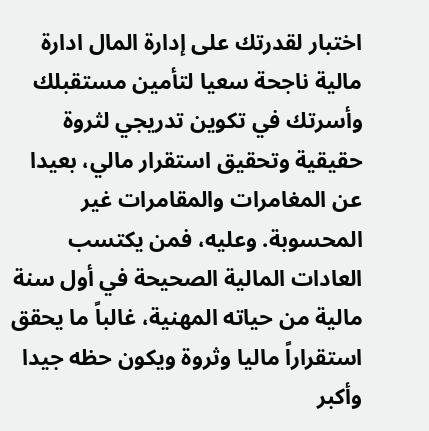اختبار لقدرتك على إدارة المال ادارة مالية ناجحة سعيا لتأمين مستقبلك وأسرتك في تكوين تدريجي لثروة حقيقية وتحقيق استقرار مالي، بعيدا عن المغامرات والمقامرات غير المحسوبة. وعليه، فمن يكتسب العادات المالية الصحيحة في أول سنة مالية من حياته المهنية، غالباً ما يحقق استقراراً ماليا وثروة ويكون حظه جيدا وأكبر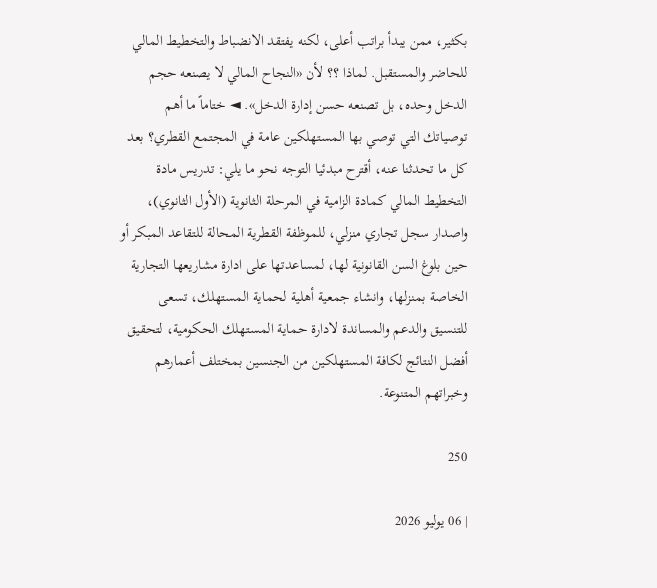بكثير، ممن يبدأ براتب أعلى، لكنه يفتقد الانضباط والتخطيط المالي للحاضر والمستقبل. لماذا ؟؟ لأن «النجاح المالي لا يصنعه حجم الدخل وحده، بل تصنعه حسن إدارة الدخل». ◄ ختاماً ما أهم توصياتك التي توصي بها المستهلكين عامة في المجتمع القطري؟ بعد كل ما تحدثنا عنه، أقترح مبدئيا التوجه نحو ما يلي: تدريس مادة التخطيط المالي كمادة الزامية في المرحلة الثانوية (الأول الثانوي)، واصدار سجل تجاري منزلي، للموظفة القطرية المحالة للتقاعد المبكر أو حين بلوغ السن القانونية لها، لمساعدتها على ادارة مشاريعها التجارية الخاصة بمنزلها، وانشاء جمعية أهلية لحماية المستهلك، تسعى للتنسيق والدعم والمساندة لادارة حماية المستهلك الحكومية، لتحقيق أفضل النتائج لكافة المستهلكين من الجنسين بمختلف أعمارهم وخبراتهم المتنوعة.

250

| 06 يوليو 2026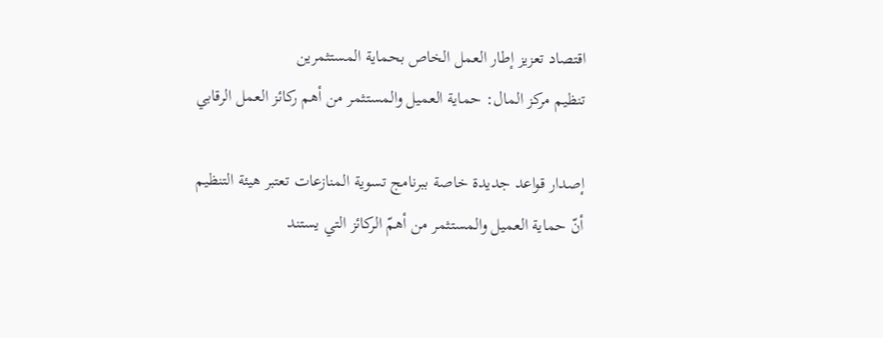اقتصاد تعزيز إطار العمل الخاص بحماية المستثمرين
تنظيم مركز المال: حماية العميل والمستثمر من أهم ركائز العمل الرقابي

إصدار قواعد جديدة خاصة ببرنامج تسوية المنازعات تعتبر هيئة التنظيم أنّ حماية العميل والمستثمر من أهمّ الركائز التي يستند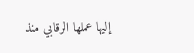إليها عملها الرقابي منذ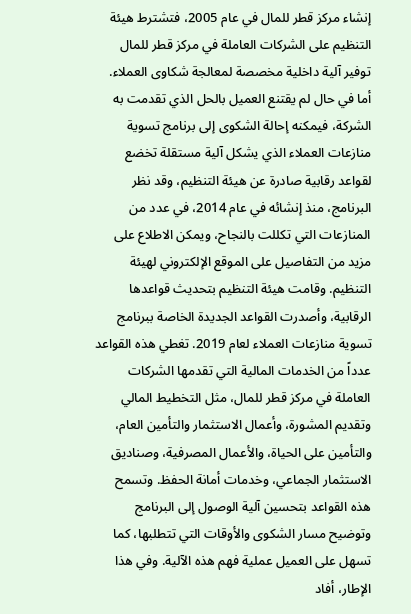إنشاء مركز قطر للمال في عام 2005، فتشترط هيئة التنظيم على الشركات العاملة في مركز قطر للمال توفير آلية داخلية مخصصة لمعالجة شكاوى العملاء. أما في حال لم يقتنع العميل بالحل الذي تقدمت به الشركة، فيمكنه إحالة الشكوى إلى برنامج تسوية منازعات العملاء الذي يشكل آلية مستقلة تخضع لقواعد رقابية صادرة عن هيئة التنظيم، وقد نظر البرنامج، منذ إنشائه في عام 2014، في عدد من المنازعات التي تكللت بالنجاح، ويمكن الاطلاع على مزيد من التفاصيل على الموقع الإلكتروني لهيئة التنظيم. وقامت هيئة التنظيم بتحديث قواعدها الرقابية، وأصدرت القواعد الجديدة الخاصة ببرنامج تسوية منازعات العملاء لعام 2019. تغطي هذه القواعد عدداً من الخدمات المالية التي تقدمها الشركات العاملة في مركز قطر للمال، مثل التخطيط المالي وتقديم المشورة، وأعمال الاستثمار والتأمين العام، والتأمين على الحياة، والأعمال المصرفية، وصناديق الاستثمار الجماعي، وخدمات أمانة الحفظ. وتسمح هذه القواعد بتحسين آلية الوصول إلى البرنامج وتوضيح مسار الشكوى والأوقات التي تتطلبها، كما تسهل على العميل عملية فهم هذه الآلية. وفي هذا الإطار، أفاد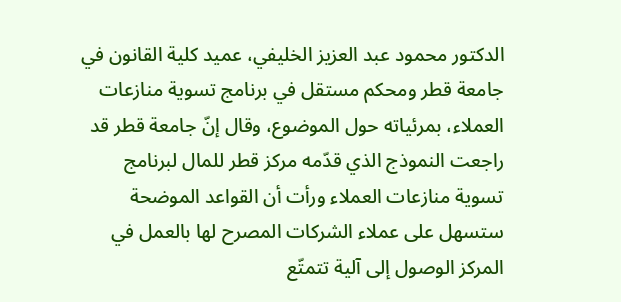الدكتور محمود عبد العزيز الخليفي، عميد كلية القانون في جامعة قطر ومحكم مستقل في برنامج تسوية منازعات العملاء، بمرئياته حول الموضوع، وقال إنّ جامعة قطر قد راجعت النموذج الذي قدّمه مركز قطر للمال لبرنامج تسوية منازعات العملاء ورأت أن القواعد الموضحة ستسهل على عملاء الشركات المصرح لها بالعمل في المركز الوصول إلى آلية تتمتّع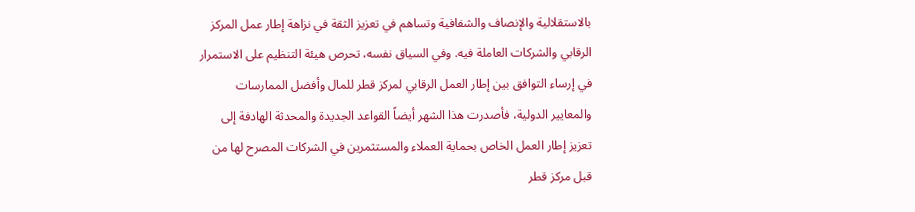بالاستقلالية والإنصاف والشفافية وتساهم في تعزيز الثقة في نزاهة إطار عمل المركز الرقابي والشركات العاملة فيه. وفي السياق نفسه، تحرص هيئة التنظيم على الاستمرار في إرساء التوافق بين إطار العمل الرقابي لمركز قطر للمال وأفضل الممارسات والمعايير الدولية، فأصدرت هذا الشهر أيضاً القواعد الجديدة والمحدثة الهادفة إلى تعزيز إطار العمل الخاص بحماية العملاء والمستثمرين في الشركات المصرح لها من قبل مركز قطر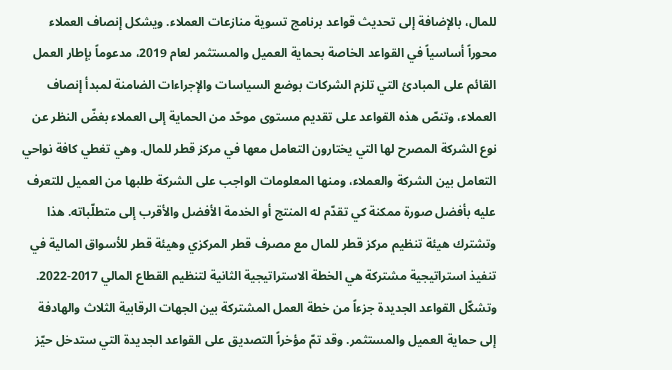للمال، بالإضافة إلى تحديث قواعد برنامج تسوية منازعات العملاء. ويشكل إنصاف العملاء محوراً أساسياً في القواعد الخاصة بحماية العميل والمستثمر لعام 2019، مدعوماً بإطار العمل القائم على المبادئ التي تلزم الشركات بوضع السياسات والإجراءات الضامنة لمبدأ إنصاف العملاء، وتنصّ هذه القواعد على تقديم مستوى موحّد من الحماية إلى العملاء بغضّ النظر عن نوع الشركة المصرح لها التي يختارون التعامل معها في مركز قطر للمال. وهي تغطي كافة نواحي التعامل بين الشركة والعملاء، ومنها المعلومات الواجب على الشركة طلبها من العميل للتعرف عليه بأفضل صورة ممكنة كي تقدّم له المنتج أو الخدمة الأفضل والأقرب إلى متطلّباته. هذا وتشترك هيئة تنظيم مركز قطر للمال مع مصرف قطر المركزي وهيئة قطر للأسواق المالية في تنفيذ استراتيجية مشتركة هي الخطة الاستراتيجية الثانية لتنظيم القطاع المالي 2017-2022. وتشكّل القواعد الجديدة جزءاً من خطة العمل المشتركة بين الجهات الرقابية الثلاث والهادفة إلى حماية العميل والمستثمر. وقد تمّ مؤخراً التصديق على القواعد الجديدة التي ستدخل حيّز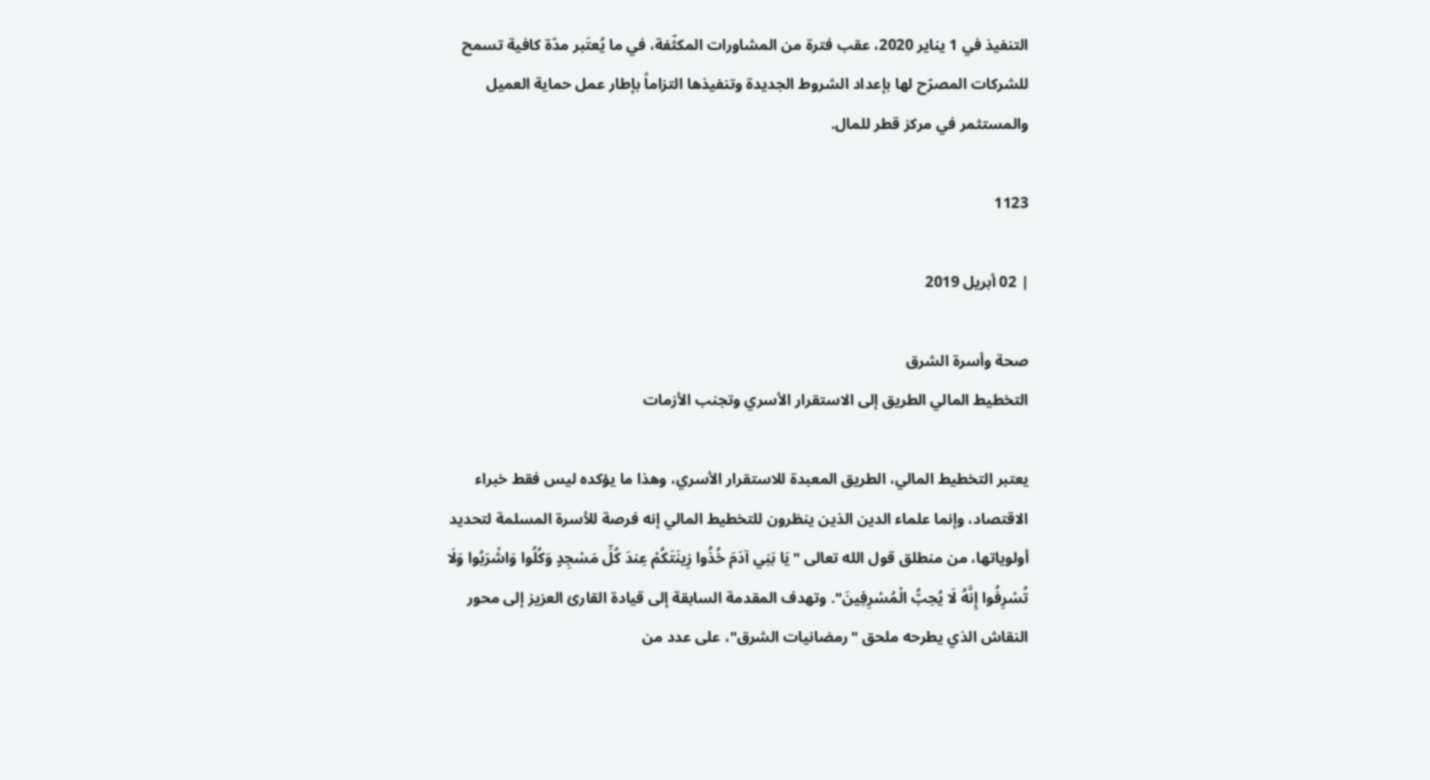التنفيذ في 1 يناير 2020، عقب فترة من المشاورات المكثّفة، في ما يُعتَبر مدّة كافية تسمح للشركات المصرّح لها بإعداد الشروط الجديدة وتنفيذها التزاماً بإطار عمل حماية العميل والمستثمر في مركز قطر للمال.

1123

| 02 أبريل 2019

صحة وأسرة الشرق
التخطيط المالي الطريق إلى الاستقرار الأسري وتجنب الأزمات

يعتبر التخطيط المالي، الطريق المعبدة للاستقرار الأسري، وهذا ما يؤكده ليس فقط خبراء الاقتصاد، وإنما علماء الدين الذين ينظرون للتخطيط المالي إنه فرصة للأسرة المسلمة لتحديد أولوياتها، من منطلق قول الله تعالى "يَا بَنِي آدَمَ خُذُوا زِينَتَكُمْ عِندَ كُلِّ مَسْجِدٍ وَكُلُوا وَاشْرَبُوا وَلَا تُسْرِفُوا إِنَّهُ لَا يُحِبُّ الْمُسْرِفِينَ". وتهدف المقدمة السابقة إلى قيادة القارئ العزيز إلى محور النقاش الذي يطرحه ملحق "رمضانيات الشرق"، على عدد من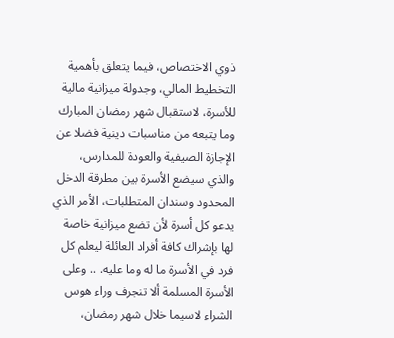ذوي الاختصاص، فيما يتعلق بأهمية التخطيط المالي، وجدولة ميزانية مالية للأسرة، لاستقبال شهر رمضان المبارك وما يتبعه من مناسبات دينية فضلا عن الإجازة الصيفية والعودة للمدارس، والذي سيضع الأسرة بين مطرقة الدخل المحدود وسندان المتطلبات، الأمر الذي يدعو كل أسرة لأن تضع ميزانية خاصة لها بإشراك كافة أفراد العائلة ليعلم كل فرد في الأسرة ما له وما عليه. .. وعلى الأسرة المسلمة ألا تنجرف وراء هوس الشراء لاسيما خلال شهر رمضان،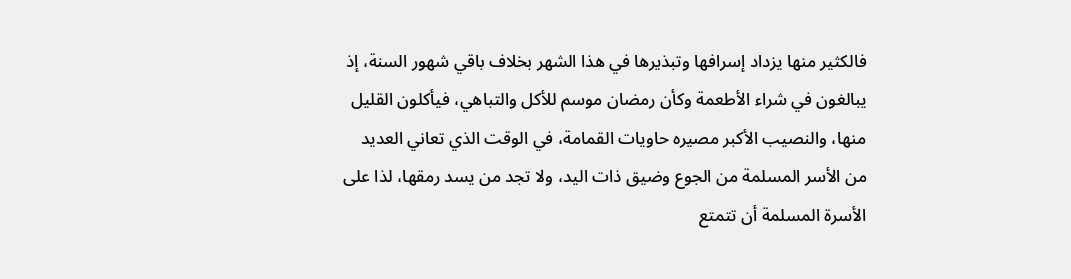فالكثير منها يزداد إسرافها وتبذيرها في هذا الشهر بخلاف باقي شهور السنة، إذ يبالغون في شراء الأطعمة وكأن رمضان موسم للأكل والتباهي، فيأكلون القليل منها، والنصيب الأكبر مصيره حاويات القمامة، في الوقت الذي تعاني العديد من الأسر المسلمة من الجوع وضيق ذات اليد، ولا تجد من يسد رمقها، لذا على الأسرة المسلمة أن تتمتع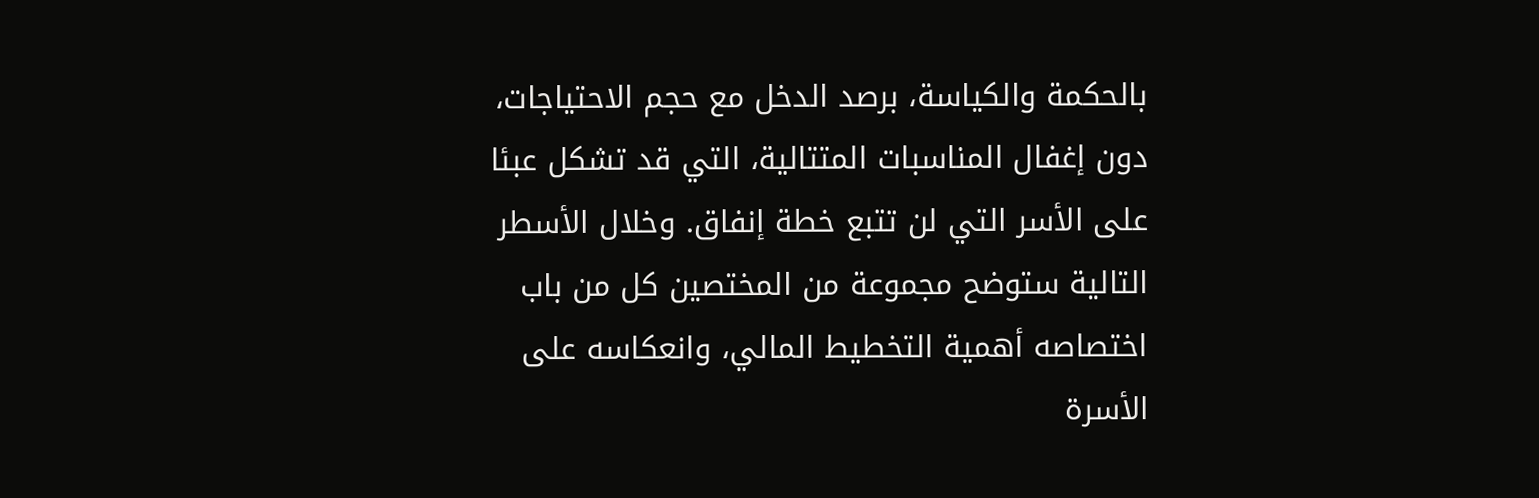بالحكمة والكياسة، برصد الدخل مع حجم الاحتياجات، دون إغفال المناسبات المتتالية، التي قد تشكل عبئا على الأسر التي لن تتبع خطة إنفاق. وخلال الأسطر التالية ستوضح مجموعة من المختصين كل من باب اختصاصه أهمية التخطيط المالي، وانعكاسه على الأسرة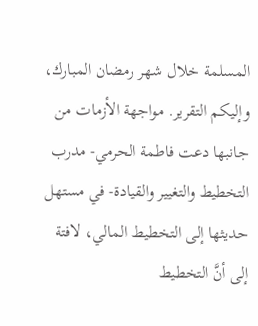المسلمة خلال شهر رمضان المبارك، وإليكم التقرير. مواجهة الأزمات من جانبها دعت فاطمة الحرمي- مدرب التخطيط والتغيير والقيادة- في مستهل حديثها إلى التخطيط المالي، لافتة إلى أنَّ التخطيط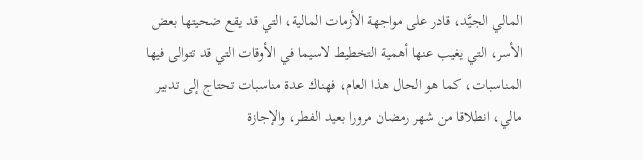المالي الجيَّد، قادر على مواجهة الأزمات المالية، التي قد يقع ضحيتها بعض الأسر، التي يغيب عنها أهمية التخطيط لاسيما في الأوقات التي قد تتوالى فيها المناسبات، كما هو الحال هذا العام، فهناك عدة مناسبات تحتاج إلى تدبير مالي، انطلاقا من شهر رمضان مرورا بعيد الفطر، والإجازة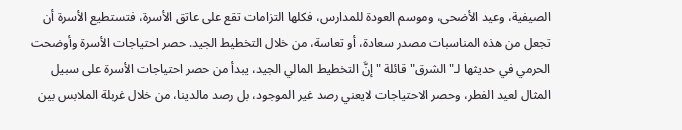الصيفية، وعيد الأضحى، وموسم العودة للمدارس، فكلها التزامات تقع على عاتق الأسرة، فتستطيع الأسرة أن تجعل من هذه المناسبات مصدر سعادة، أو تعاسة، من خلال التخطيط الجيد. حصر احتياجات الأسرة وأوضحت الحرمي في حديثها لـ"الشرق" قائلة " إنَّ التخطيط المالي الجيد، يبدأ من حصر احتياجات الأسرة على سبيل المثال لعيد الفطر، وحصر الاحتياجات لايعني رصد غير الموجود، بل رصد مالدينا، من خلال غربلة الملابس بين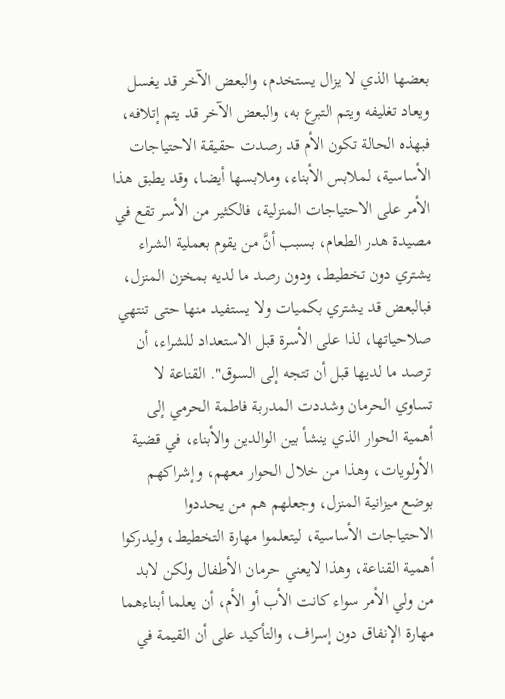بعضها الذي لا يزال يستخدم، والبعض الآخر قد يغسل ويعاد تغليفه ويتم التبرع به، والبعض الآخر قد يتم إتلافه، فبهذه الحالة تكون الأم قد رصدت حقيقة الاحتياجات الأساسية، لملابس الأبناء، وملابسها أيضا، وقد يطبق هذا الأمر على الاحتياجات المنزلية، فالكثير من الأسر تقع في مصيدة هدر الطعام، بسبب أنَّ من يقوم بعملية الشراء يشتري دون تخطيط، ودون رصد ما لديه بمخزن المنزل، فبالبعض قد يشتري بكميات ولا يستفيد منها حتى تنتهي صلاحياتها، لذا على الأسرة قبل الاستعداد للشراء، أن ترصد ما لديها قبل أن تتجه إلى السوق". القناعة لا تساوي الحرمان وشددت المدربة فاطمة الحرمي إلى أهمية الحوار الذي ينشأ بين الوالدين والأبناء، في قضية الأولويات، وهذا من خلال الحوار معهم، وإشراكهم بوضع ميزانية المنزل، وجعلهم هم من يحددوا الاحتياجات الأساسية، ليتعلموا مهارة التخطيط، وليدركوا أهمية القناعة، وهذا لايعني حرمان الأطفال ولكن لابد من ولي الأمر سواء كانت الأب أو الأم، أن يعلما أبناءهما مهارة الإنفاق دون إسراف، والتأكيد على أن القيمة في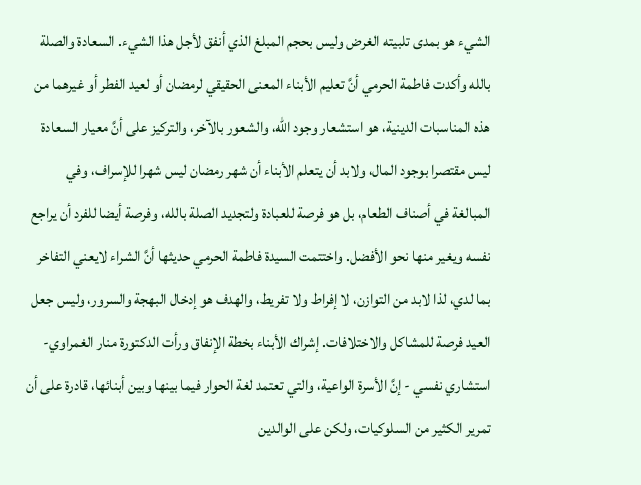الشيء هو بمدى تلبيته الغرض وليس بحجم المبلغ الذي أنفق لأجل هذا الشيء. السعادة والصلة بالله وأكدت فاطمة الحرمي أنَّ تعليم الأبناء المعنى الحقيقي لرمضان أو لعيد الفطر أو غيرهما من هذه المناسبات الدينية، هو استشعار وجود الله، والشعور بالآخر، والتركيز على أنَّ معيار السعادة ليس مقتصرا بوجود المال، ولابد أن يتعلم الأبناء أن شهر رمضان ليس شهرا للإسراف، وفي المبالغة في أصناف الطعام، بل هو فرصة للعبادة ولتجديد الصلة بالله، وفرصة أيضا للفرد أن يراجع نفسه ويغير منها نحو الأفضل. واختتمت السيدة فاطمة الحرمي حديثها أنَّ الشراء لايعني التفاخر بما لدي، لذا لابد من التوازن، لا إفراط ولا تفريط، والهدف هو إدخال البهجة والسرور، وليس جعل العيد فرصة للمشاكل والاختلافات. إشراك الأبناء بخطة الإنفاق ورأت الدكتورة منار الغمراوي- استشاري نفسي - إنَّ الأسرة الواعية، والتي تعتمد لغة الحوار فيما بينها وبين أبنائها، قادرة على أن تمرير الكثير من السلوكيات، ولكن على الوالدين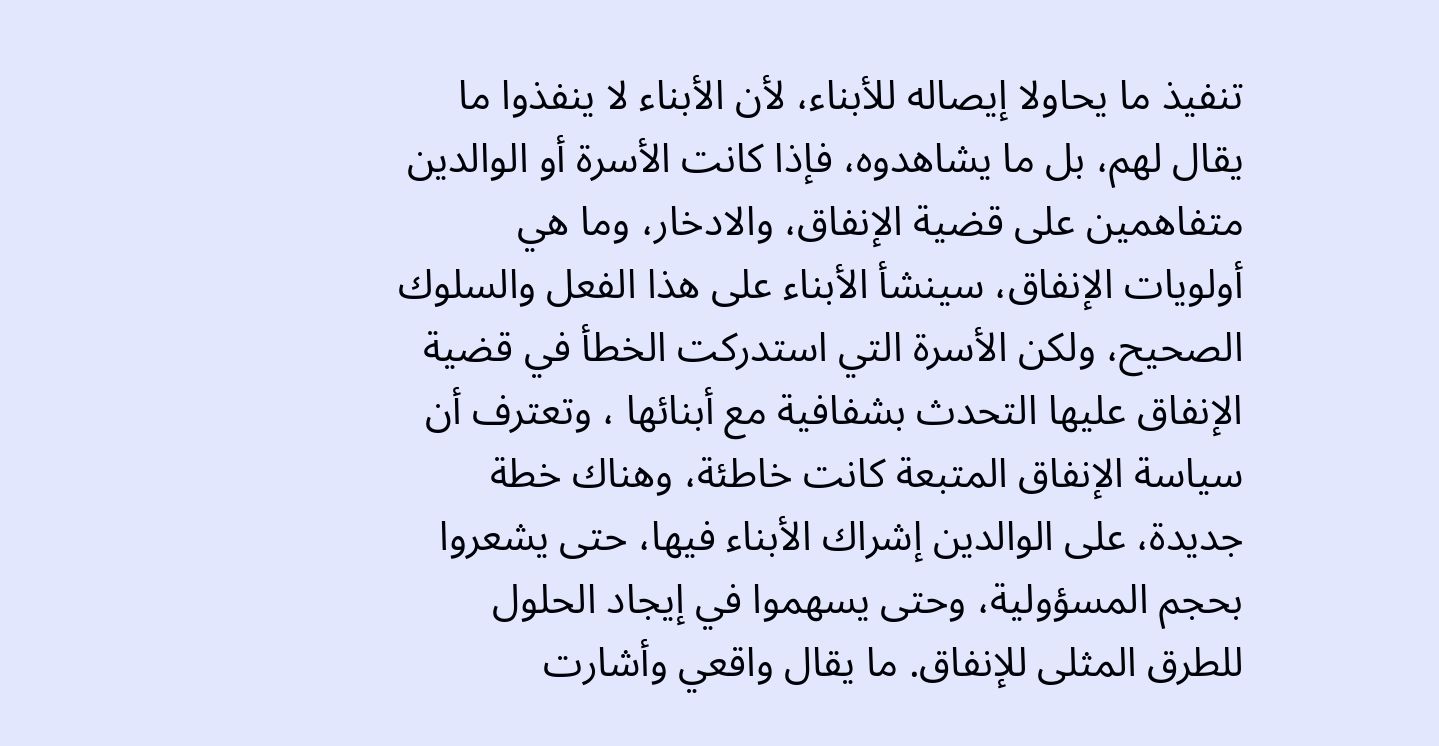تنفيذ ما يحاولا إيصاله للأبناء، لأن الأبناء لا ينفذوا ما يقال لهم، بل ما يشاهدوه، فإذا كانت الأسرة أو الوالدين متفاهمين على قضية الإنفاق، والادخار، وما هي أولويات الإنفاق، سينشأ الأبناء على هذا الفعل والسلوك الصحيح، ولكن الأسرة التي استدركت الخطأ في قضية الإنفاق عليها التحدث بشفافية مع أبنائها ، وتعترف أن سياسة الإنفاق المتبعة كانت خاطئة، وهناك خطة جديدة، على الوالدين إشراك الأبناء فيها، حتى يشعروا بحجم المسؤولية، وحتى يسهموا في إيجاد الحلول للطرق المثلى للإنفاق. ما يقال واقعي وأشارت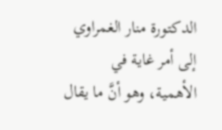الدكتورة منار الغمراوي إلى أمر غاية في الأهمية، وهو أنَّ ما يقال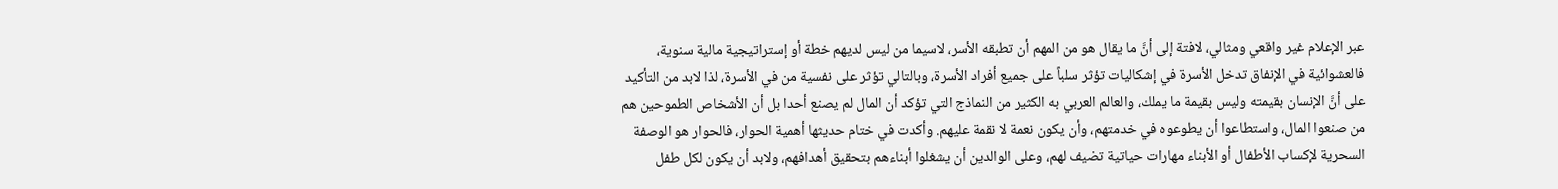عبر الإعلام غير واقعي ومثالي، لافتة إلى أنَّ ما يقال هو من المهم أن تطبقه الأسر، لاسيما من ليس لديهم خطة أو إستراتيجية مالية سنوية، فالعشوائية في الإنفاق تدخل الأسرة في إشكاليات تؤثر سلباً على جميع أفراد الأسرة، وبالتالي تؤثر على نفسية من في الأسرة، لذا لابد من التأكيد على أنَّ الإنسان بقيمته وليس بقيمة ما يملك، والعالم العربي به الكثير من النماذج التي تؤكد أن المال لم يصنع أحدا بل أن الأشخاص الطموحين هم من صنعوا المال، واستطاعوا أن يطوعوه في خدمتهم، وأن يكون نعمة لا نقمة عليهم. وأكدت في ختام حديثها أهمية الحوار، فالحوار هو الوصفة السحرية لإكساب الأطفال أو الأبناء مهارات حياتية تضيف لهم، وعلى الوالدين أن يشغلوا أبناءهم بتحقيق أهدافهم، ولابد أن يكون لكل طفل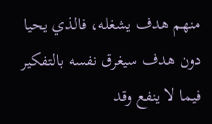منهم هدف يشغله، فالذي يحيا دون هدف سيغرق نفسه بالتفكير فيما لا ينفع وقد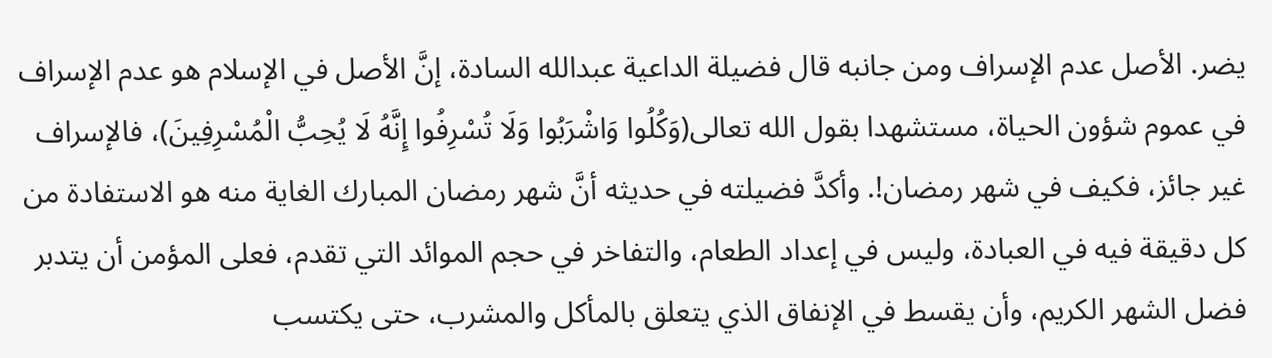يضر. الأصل عدم الإسراف ومن جانبه قال فضيلة الداعية عبدالله السادة، إنَّ الأصل في الإسلام هو عدم الإسراف في عموم شؤون الحياة، مستشهدا بقول الله تعالى(وَكُلُوا وَاشْرَبُوا وَلَا تُسْرِفُوا إِنَّهُ لَا يُحِبُّ الْمُسْرِفِينَ)، فالإسراف غير جائز، فكيف في شهر رمضان!. وأكدَّ فضيلته في حديثه أنَّ شهر رمضان المبارك الغاية منه هو الاستفادة من كل دقيقة فيه في العبادة، وليس في إعداد الطعام، والتفاخر في حجم الموائد التي تقدم، فعلى المؤمن أن يتدبر فضل الشهر الكريم، وأن يقسط في الإنفاق الذي يتعلق بالمأكل والمشرب، حتى يكتسب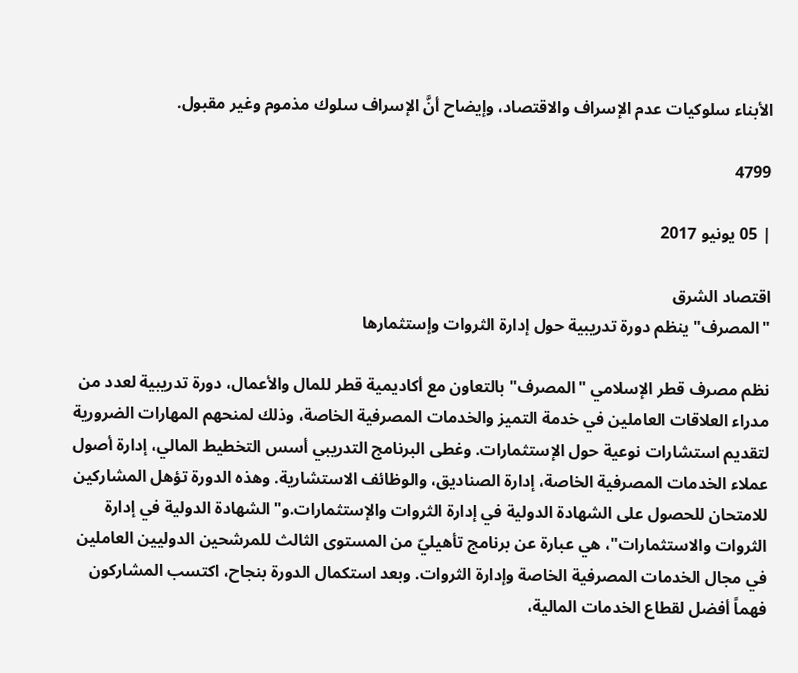الأبناء سلوكيات عدم الإسراف والاقتصاد، وإيضاح أنَّ الإسراف سلوك مذموم وغير مقبول.

4799

| 05 يونيو 2017

اقتصاد الشرق
"المصرف" ينظم دورة تدريبية حول إدارة الثروات وإستثمارها

نظم مصرف قطر الإسلامي "المصرف" بالتعاون مع أكاديمية قطر للمال والأعمال، دورة تدريبية لعدد من مدراء العلاقات العاملين في خدمة التميز والخدمات المصرفية الخاصة، وذلك لمنحهم المهارات الضرورية لتقديم استشارات نوعية حول الإستثمارات. وغطى البرنامج التدريبي أسس التخطيط المالي، إدارة أصول عملاء الخدمات المصرفية الخاصة، إدارة الصناديق، والوظائف الاستشارية. وهذه الدورة تؤهل المشاركين للامتحان للحصول على الشهادة الدولية في إدارة الثروات والإستثمارات.و"الشهادة الدولية في إدارة الثروات والاستثمارات"، هي عبارة عن برنامج تأهيليّ من المستوى الثالث للمرشحين الدوليين العاملين في مجال الخدمات المصرفية الخاصة وإدارة الثروات. وبعد استكمال الدورة بنجاح، اكتسب المشاركون فهماً أفضل لقطاع الخدمات المالية،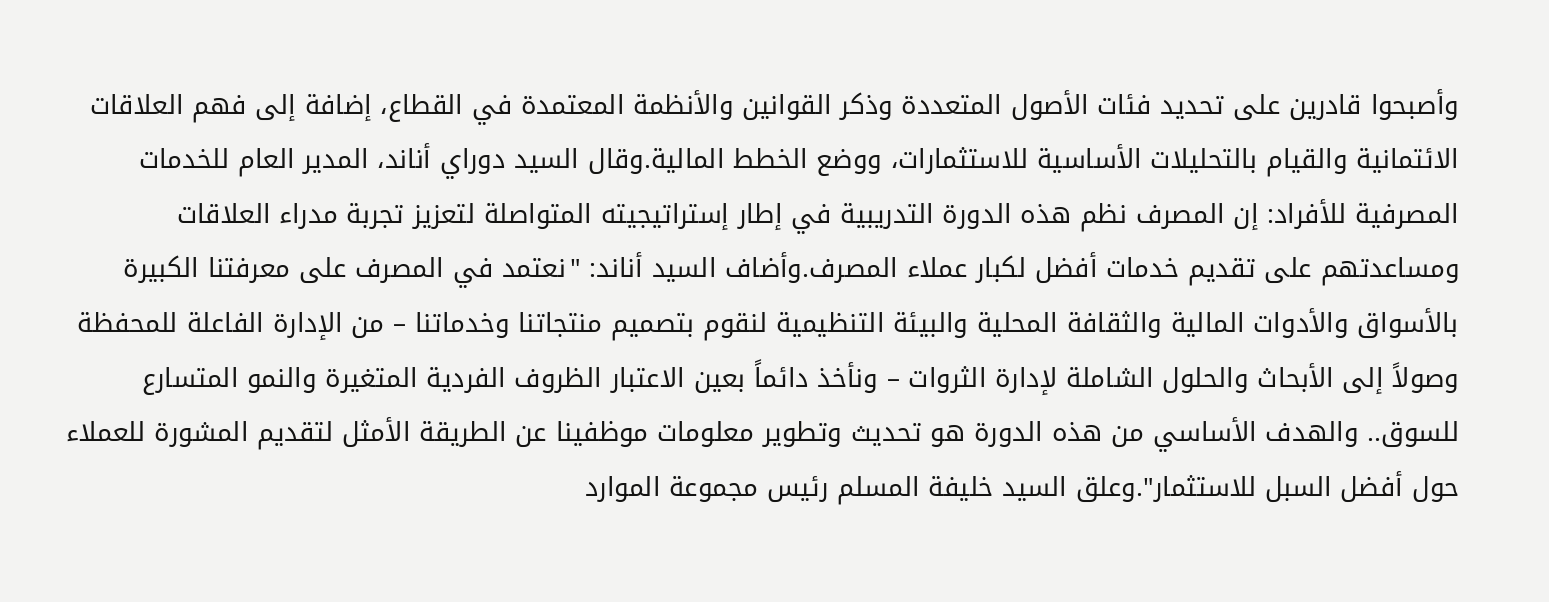وأصبحوا قادرين على تحديد فئات الأصول المتعددة وذكر القوانين والأنظمة المعتمدة في القطاع، إضافة إلى فهم العلاقات الائتمانية والقيام بالتحليلات الأساسية للاستثمارات، ووضع الخطط المالية.وقال السيد دوراي أناند، المدير العام للخدمات المصرفية للأفراد: إن المصرف نظم هذه الدورة التدريبية في إطار إستراتيجيته المتواصلة لتعزيز تجربة مدراء العلاقات ومساعدتهم على تقديم خدمات أفضل لكبار عملاء المصرف.وأضاف السيد أناند: "نعتمد في المصرف على معرفتنا الكبيرة بالأسواق والأدوات المالية والثقافة المحلية والبيئة التنظيمية لنقوم بتصميم منتجاتنا وخدماتنا – من الإدارة الفاعلة للمحفظة وصولاً إلى الأبحاث والحلول الشاملة لإدارة الثروات – ونأخذ دائماً بعين الاعتبار الظروف الفردية المتغيرة والنمو المتسارع للسوق.. والهدف الأساسي من هذه الدورة هو تحديث وتطوير معلومات موظفينا عن الطريقة الأمثل لتقديم المشورة للعملاء حول أفضل السبل للاستثمار".وعلق السيد خليفة المسلم رئيس مجموعة الموارد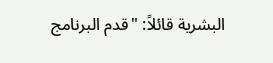البشرية قائلاً: "قدم البرنامج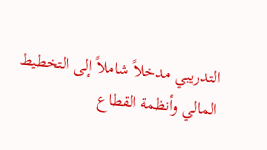التدريبي مدخلاً شاملاً إلى التخطيط المالي وأنظمة القطاع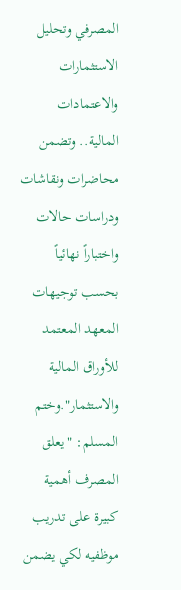المصرفي وتحليل الاستثمارات والاعتمادات المالية.. وتضمن محاضرات ونقاشات ودراسات حالات واختباراً نهائياً بحسب توجيهات المعهد المعتمد للأوراق المالية والاستثمار".وختم المسلم: "يعلق المصرف أهمية كبيرة على تدريب موظفيه لكي يضمن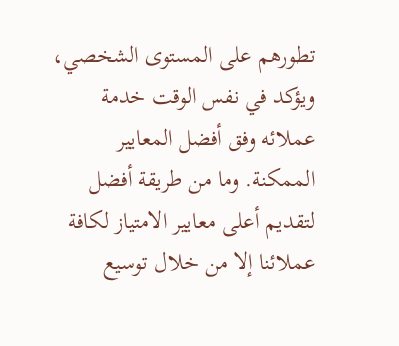تطورهم على المستوى الشخصي، ويؤكد في نفس الوقت خدمة عملائه وفق أفضل المعايير الممكنة. وما من طريقة أفضل لتقديم أعلى معايير الامتياز لكافة عملائنا إلا من خلال توسيع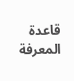قاعدة المعرفة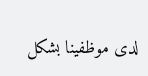لدى موظفينا بشكل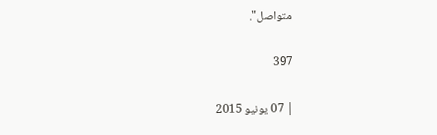متواصل".

397

| 07 يونيو 2015